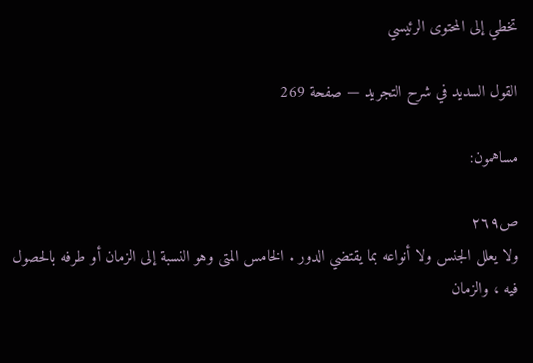تخطي إلى المحتوى الرئيسي

القول السديد في شرح التجريد — صفحة 269

مساهمون:

ص٢٦٩
ولا يعلل الجنس ولا أنواعه بما يقتضي الدور . الخامس المتى وهو النسبة إلى الزمان أو طرفه بالحصول فيه ، والزمان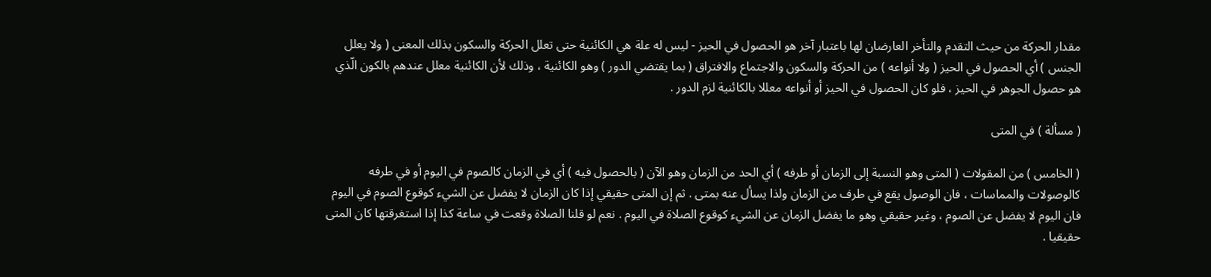مقدار الحركة من حيث التقدم والتأخر العارضان لها باعتبار آخر هو الحصول في الحيز - ليس له علة هي الكائنية حتى تعلل الحركة والسكون بذلك المعنى ( ولا يعلل الجنس ) أي الحصول في الحيز ( ولا أنواعه ) من الحركة والسكون والاجتماع والافتراق ( بما يقتضي الدور ) وهو الكائنية ، وذلك لأن الكائنية معلل عندهم بالكون الّذي هو حصول الجوهر في الحيز ، فلو كان الحصول في الحيز أو أنواعه معللا بالكائنية لزم الدور .

( مسألة ) في المتى

( الخامس ) من المقولات ( المتى وهو النسبة إلى الزمان أو طرفه ) أي الحد من الزمان وهو الآن ( بالحصول فيه ) أي في الزمان كالصوم في اليوم أو في طرفه كالوصولات والمماسات ، فان الوصول يقع في طرف من الزمان ولذا يسأل عنه بمتى . ثم إن المتى حقيقي إذا كان الزمان لا يفضل عن الشيء كوقوع الصوم في اليوم فان اليوم لا يفضل عن الصوم ، وغير حقيقي وهو ما يفضل الزمان عن الشيء كوقوع الصلاة في اليوم . نعم لو قلنا الصلاة وقعت في ساعة كذا إذا استغرقتها كان المتى حقيقيا .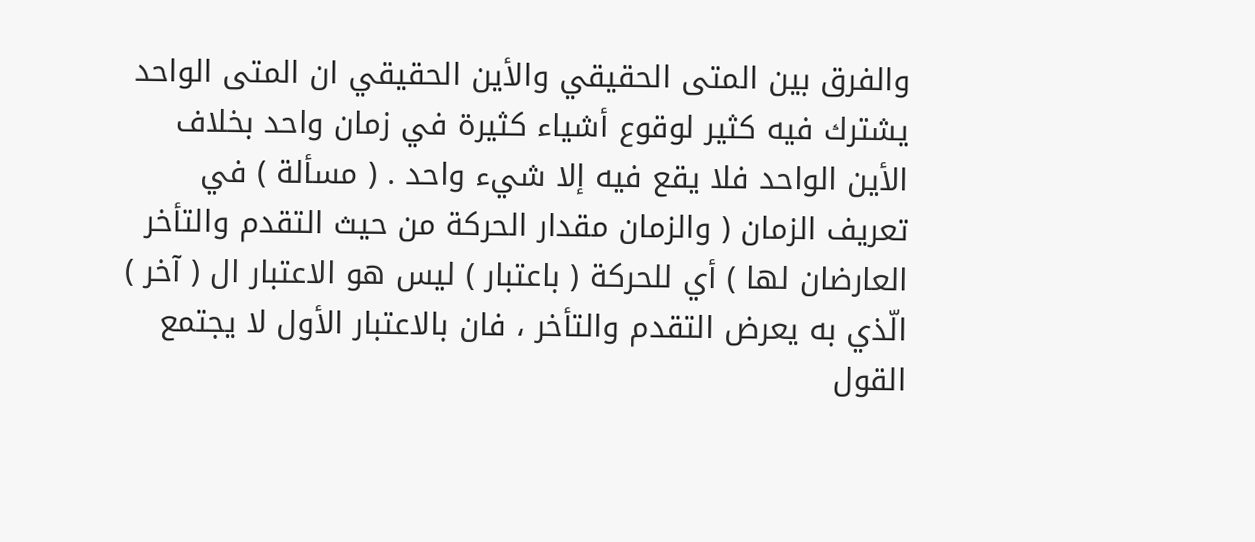والفرق بين المتى الحقيقي والأين الحقيقي ان المتى الواحد يشترك فيه كثير لوقوع أشياء كثيرة في زمان واحد بخلاف الأين الواحد فلا يقع فيه إلا شيء واحد . ( مسألة ) في تعريف الزمان ( والزمان مقدار الحركة من حيث التقدم والتأخر العارضان لها ) أي للحركة ( باعتبار ) ليس هو الاعتبار ال ( آخر ) الّذي به يعرض التقدم والتأخر ، فان بالاعتبار الأول لا يجتمع
القول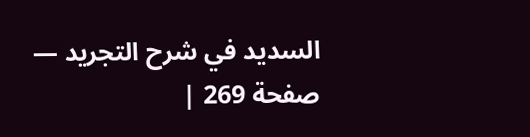السديد في شرح التجريد — صفحة 269 |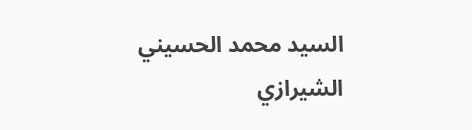السيد محمد الحسيني الشيرازي